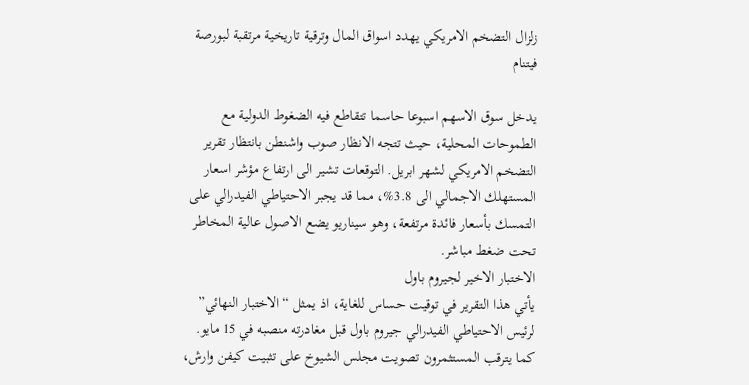زلزال التضخم الامريكي يهدد اسواق المال وترقية تاريخية مرتقبة لبورصة فيتنام

يدخل سوق الاسهم اسبوعا حاسما تتقاطع فيه الضغوط الدولية مع الطموحات المحلية، حيث تتجه الانظار صوب واشنطن بانتظار تقرير التضخم الامريكي لشهر ابريل. التوقعات تشير الى ارتفاع مؤشر اسعار المستهلك الاجمالي الى 3.8%، مما قد يجبر الاحتياطي الفيدرالي على التمسك بأسعار فائدة مرتفعة، وهو سيناريو يضع الاصول عالية المخاطر تحت ضغط مباشر.
الاختبار الاخير لجيروم باول
يأتي هذا التقرير في توقيت حساس للغاية، اذ يمثل “الاختبار النهائي” لرئيس الاحتياطي الفيدرالي جيروم باول قبل مغادرته منصبه في 15 مايو. كما يترقب المستثمرون تصويت مجلس الشيوخ على تثبيت كيفن وارش،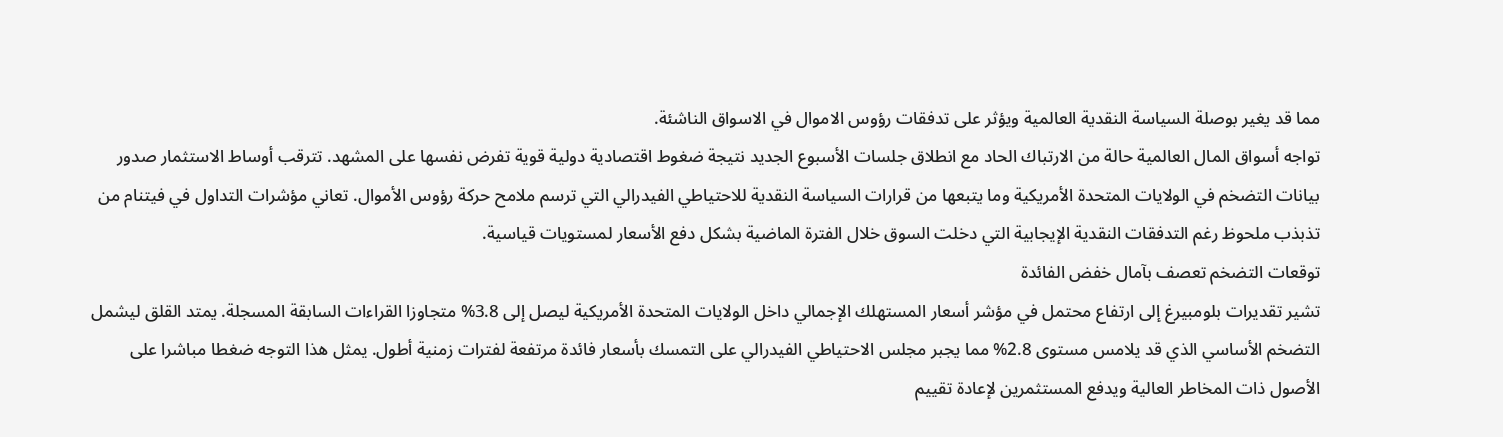مما قد يغير بوصلة السياسة النقدية العالمية ويؤثر على تدفقات رؤوس الاموال في الاسواق الناشئة.
تواجه أسواق المال العالمية حالة من الارتباك الحاد مع انطلاق جلسات الأسبوع الجديد نتيجة ضغوط اقتصادية دولية قوية تفرض نفسها على المشهد. تترقب أوساط الاستثمار صدور بيانات التضخم في الولايات المتحدة الأمريكية وما يتبعها من قرارات السياسة النقدية للاحتياطي الفيدرالي التي ترسم ملامح حركة رؤوس الأموال. تعاني مؤشرات التداول في فيتنام من تذبذب ملحوظ رغم التدفقات النقدية الإيجابية التي دخلت السوق خلال الفترة الماضية بشكل دفع الأسعار لمستويات قياسية.
توقعات التضخم تعصف بآمال خفض الفائدة
تشير تقديرات بلومبيرغ إلى ارتفاع محتمل في مؤشر أسعار المستهلك الإجمالي داخل الولايات المتحدة الأمريكية ليصل إلى 3.8% متجاوزا القراءات السابقة المسجلة. يمتد القلق ليشمل التضخم الأساسي الذي قد يلامس مستوى 2.8% مما يجبر مجلس الاحتياطي الفيدرالي على التمسك بأسعار فائدة مرتفعة لفترات زمنية أطول. يمثل هذا التوجه ضغطا مباشرا على الأصول ذات المخاطر العالية ويدفع المستثمرين لإعادة تقييم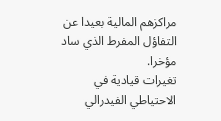مراكزهم المالية بعيدا عن التفاؤل المفرط الذي ساد مؤخرا.
تغيرات قيادية في الاحتياطي الفيدرالي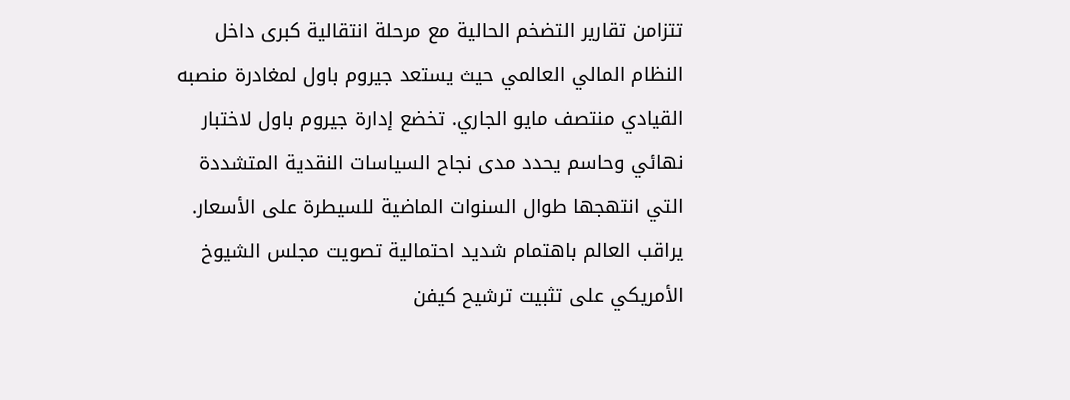تتزامن تقارير التضخم الحالية مع مرحلة انتقالية كبرى داخل النظام المالي العالمي حيث يستعد جيروم باول لمغادرة منصبه القيادي منتصف مايو الجاري. تخضع إدارة جيروم باول لاختبار نهائي وحاسم يحدد مدى نجاح السياسات النقدية المتشددة التي انتهجها طوال السنوات الماضية للسيطرة على الأسعار. يراقب العالم باهتمام شديد احتمالية تصويت مجلس الشيوخ الأمريكي على تثبيت ترشيح كيفن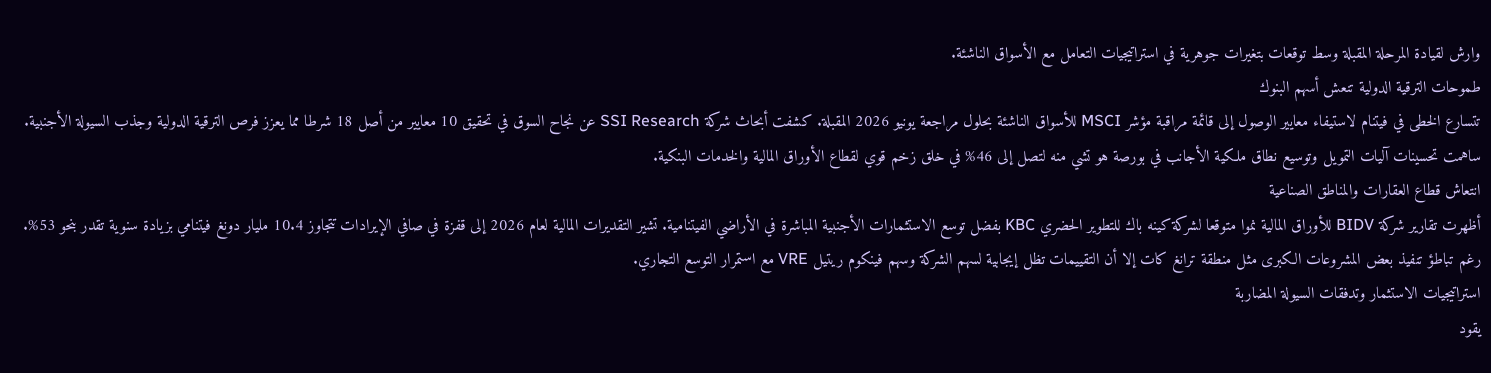وارش لقيادة المرحلة المقبلة وسط توقعات بتغيرات جوهرية في استراتيجيات التعامل مع الأسواق الناشئة.
طموحات الترقية الدولية تنعش أسهم البنوك
تتسارع الخطى في فيتنام لاستيفاء معايير الوصول إلى قائمة مراقبة مؤشر MSCI للأسواق الناشئة بحلول مراجعة يونيو 2026 المقبلة. كشفت أبحاث شركة SSI Research عن نجاح السوق في تحقيق 10 معايير من أصل 18 شرطا مما يعزز فرص الترقية الدولية وجذب السيولة الأجنبية. ساهمت تحسينات آليات التمويل وتوسيع نطاق ملكية الأجانب في بورصة هو تشي منه لتصل إلى 46% في خلق زخم قوي لقطاع الأوراق المالية والخدمات البنكية.
انتعاش قطاع العقارات والمناطق الصناعية
أظهرت تقارير شركة BIDV للأوراق المالية نموا متوقعا لشركة كينه باك للتطوير الحضري KBC بفضل توسع الاستثمارات الأجنبية المباشرة في الأراضي الفيتنامية. تشير التقديرات المالية لعام 2026 إلى قفزة في صافي الإيرادات تتجاوز 10.4 مليار دونغ فيتنامي بزيادة سنوية تقدر بنحو 53%. رغم تباطؤ تنفيذ بعض المشروعات الكبرى مثل منطقة ترانغ كات إلا أن التقييمات تظل إيجابية لسهم الشركة وسهم فينكوم ريتيل VRE مع استمرار التوسع التجاري.
استراتيجيات الاستثمار وتدفقات السيولة المضاربة
يقود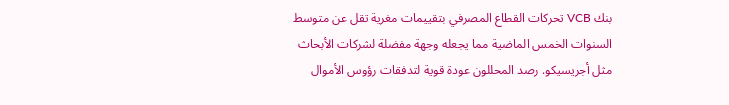بنك VCB تحركات القطاع المصرفي بتقييمات مغرية تقل عن متوسط السنوات الخمس الماضية مما يجعله وجهة مفضلة لشركات الأبحاث مثل أجريسيكو. رصد المحللون عودة قوية لتدفقات رؤوس الأموال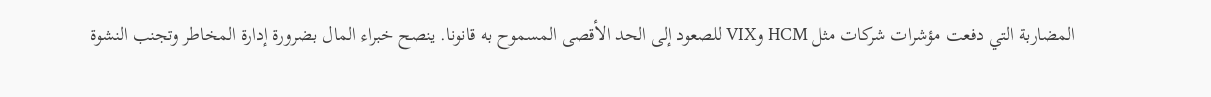المضاربة التي دفعت مؤشرات شركات مثل HCM وVIX للصعود إلى الحد الأقصى المسموح به قانونا. ينصح خبراء المال بضرورة إدارة المخاطر وتجنب النشوة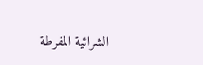الشرائية المفرطة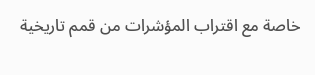خاصة مع اقتراب المؤشرات من قمم تاريخية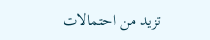تزيد من احتمالات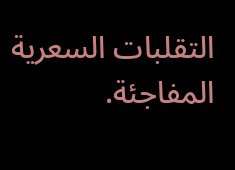التقلبات السعرية المفاجئة.